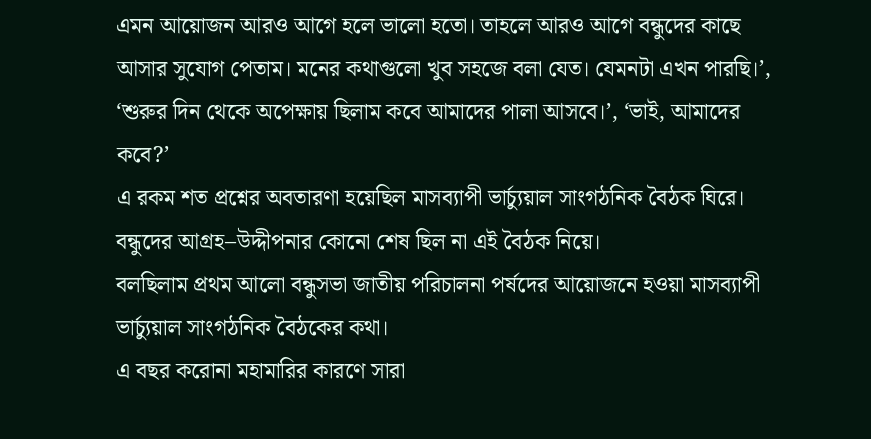এমন আয়োজন আরও আগে হলে ভালো হতো। তাহলে আরও আগে বন্ধুদের কাছে আসার সুযোগ পেতাম। মনের কথাগুলো খুব সহজে বলা যেত। যেমনটা এখন পারছি।’, ‘শুরুর দিন থেকে অপেক্ষায় ছিলাম কবে আমাদের পালা আসবে।’, ‘ভাই, আমাদের কবে?’
এ রকম শত প্রশ্নের অবতারণা হয়েছিল মাসব্যাপী ভার্চ্যুয়াল সাংগঠনিক বৈঠক ঘিরে। বন্ধুদের আগ্রহ–উদ্দীপনার কোনো শেষ ছিল না এই বৈঠক নিয়ে।
বলছিলাম প্রথম আলো বন্ধুসভা জাতীয় পরিচালনা পর্ষদের আয়োজনে হওয়া মাসব্যাপী ভার্চ্যুয়াল সাংগঠনিক বৈঠকের কথা।
এ বছর করোনা মহামারির কারণে সারা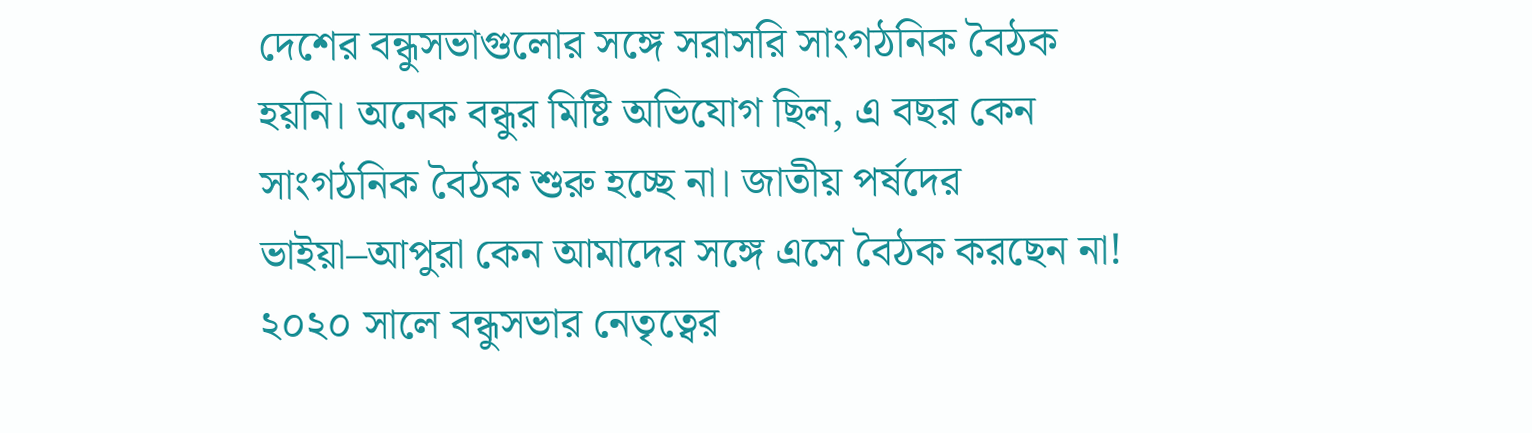দেশের বন্ধুসভাগুলোর সঙ্গে সরাসরি সাংগঠনিক বৈঠক হয়নি। অনেক বন্ধুর মিষ্টি অভিযোগ ছিল, এ বছর কেন সাংগঠনিক বৈঠক শুরু হচ্ছে না। জাতীয় পর্ষদের ভাইয়া–আপুরা কেন আমাদের সঙ্গে এসে বৈঠক করছেন না!
২০২০ সালে বন্ধুসভার নেতৃত্বের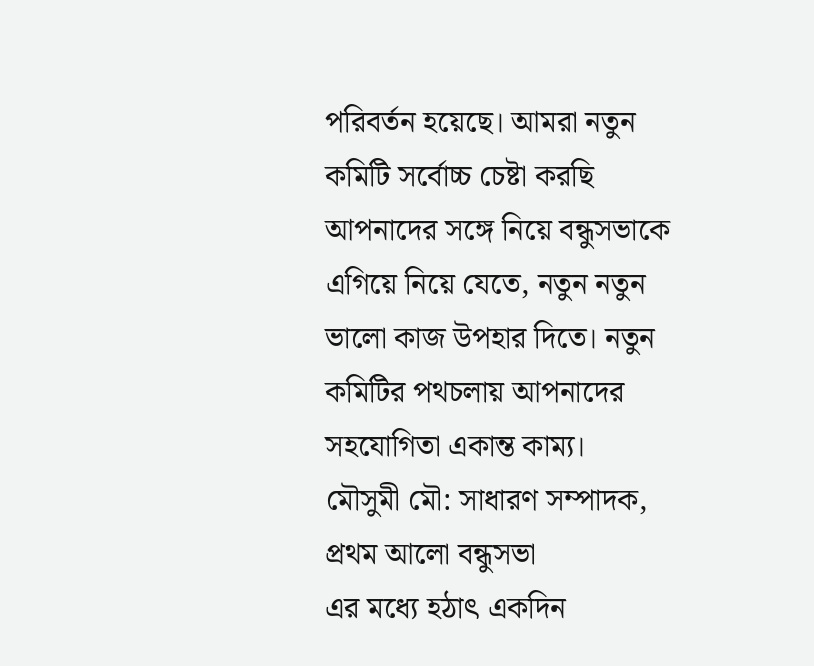পরিবর্তন হয়েছে। আমরা নতুন কমিটি সর্বোচ্চ চেষ্টা করছি আপনাদের সঙ্গে নিয়ে বন্ধুসভাকে এগিয়ে নিয়ে যেতে, নতুন নতুন ভালো কাজ উপহার দিতে। নতুন কমিটির পথচলায় আপনাদের সহযোগিতা একান্ত কাম্য।
মৌসুমী মৌ: সাধারণ সম্পাদক, প্রথম আলো বন্ধুসভা
এর মধ্যে হঠাৎ একদিন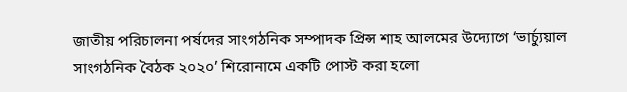জাতীয় পরিচালনা পর্ষদের সাংগঠনিক সম্পাদক প্রিন্স শাহ আলমের উদ্যোগে ‘ভার্চ্যুয়াল সাংগঠনিক বৈঠক ২০২০’ শিরোনামে একটি পোস্ট করা হলো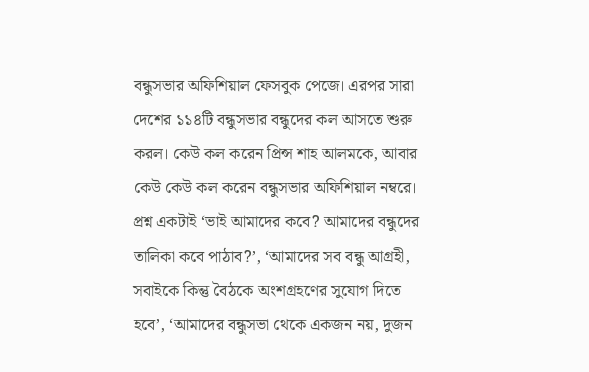বন্ধুসভার অফিশিয়াল ফেসবুক পেজে। এরপর সারা দেশের ১১৪টি বন্ধুসভার বন্ধুদের কল আসতে শুরু করল। কেউ কল করেন প্রিন্স শাহ আলমকে, আবার কেউ কেউ কল করেন বন্ধুসভার অফিশিয়াল নম্বরে। প্রশ্ন একটাই ‘ভাই আমাদের কবে? আমাদের বন্ধুদের তালিকা কবে পাঠাব?’, ‘আমাদের সব বন্ধু আগ্রহী, সবাইকে কিন্তু বৈঠকে অংশগ্রহণের সুযোগ দিতে হবে’, ‘আমাদের বন্ধুসভা থেকে একজন নয়, দুজন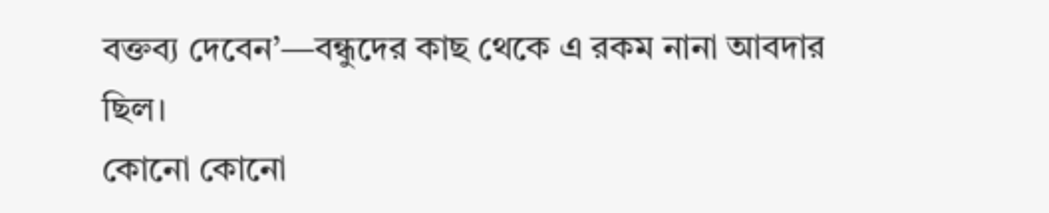বক্তব্য দেবেন’—বন্ধুদের কাছ থেকে এ রকম নানা আবদার ছিল।
কোনো কোনো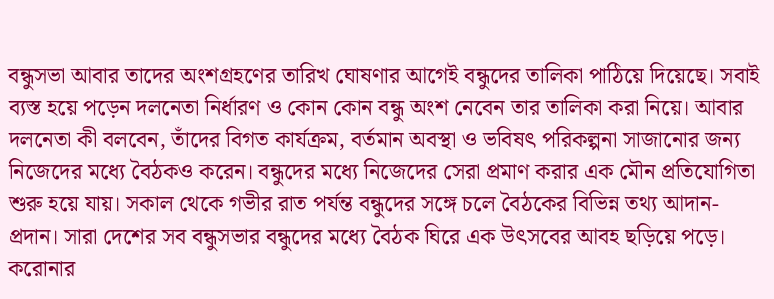বন্ধুসভা আবার তাদের অংশগ্রহণের তারিখ ঘোষণার আগেই বন্ধুদের তালিকা পাঠিয়ে দিয়েছে। সবাই ব্যস্ত হয়ে পড়েন দলনেতা নির্ধারণ ও কোন কোন বন্ধু অংশ নেবেন তার তালিকা করা নিয়ে। আবার দলনেতা কী বলবেন, তাঁদের বিগত কার্যক্রম, বর্তমান অবস্থা ও ভবিষৎ পরিকল্পনা সাজানোর জন্য নিজেদের মধ্যে বৈঠকও করেন। বন্ধুদের মধ্যে নিজেদের সেরা প্রমাণ করার এক মৌন প্রতিযোগিতা শুরু হয়ে যায়। সকাল থেকে গভীর রাত পর্যন্ত বন্ধুদের সঙ্গে চলে বৈঠকের বিভিন্ন তথ্য আদান-প্রদান। সারা দেশের সব বন্ধুসভার বন্ধুদের মধ্যে বৈঠক ঘিরে এক উৎসবের আবহ ছড়িয়ে পড়ে। করোনার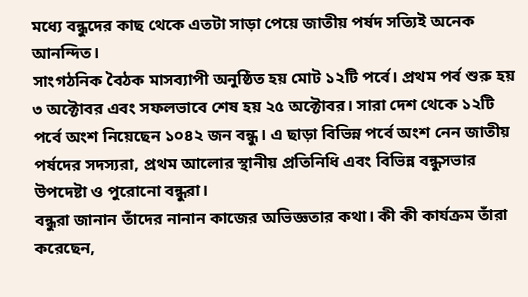মধ্যে বন্ধুদের কাছ থেকে এতটা সাড়া পেয়ে জাতীয় পর্ষদ সত্যিই অনেক আনন্দিত।
সাংগঠনিক বৈঠক মাসব্যাপী অনুষ্ঠিত হয় মোট ১২টি পর্বে। প্রথম পর্ব শুরু হয় ৩ অক্টোবর এবং সফলভাবে শেষ হয় ২৫ অক্টোবর। সারা দেশ থেকে ১২টি পর্বে অংশ নিয়েছেন ১০৪২ জন বন্ধু। এ ছাড়া বিভিন্ন পর্বে অংশ নেন জাতীয় পর্ষদের সদস্যরা, প্রথম আলোর স্থানীয় প্রতিনিধি এবং বিভিন্ন বন্ধুসভার উপদেষ্টা ও পুরোনো বন্ধুরা।
বন্ধুরা জানান তাঁদের নানান কাজের অভিজ্ঞতার কথা। কী কী কার্যক্রম তাঁরা করেছেন,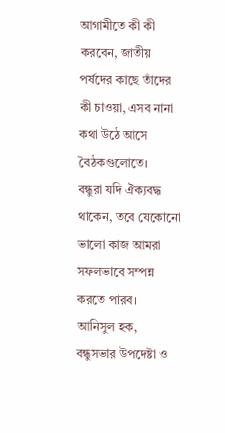আগামীতে কী কী করবেন, জাতীয় পর্ষদের কাছে তাঁদের কী চাওয়া, এসব নানা কথা উঠে আসে বৈঠকগুলোতে।
বন্ধুরা যদি ঐক্যবদ্ধ থাকেন, তবে যেকোনো ভালো কাজ আমরা সফলভাবে সম্পন্ন করতে পারব।
আনিসুল হক, বন্ধুসভার উপদেষ্টা ও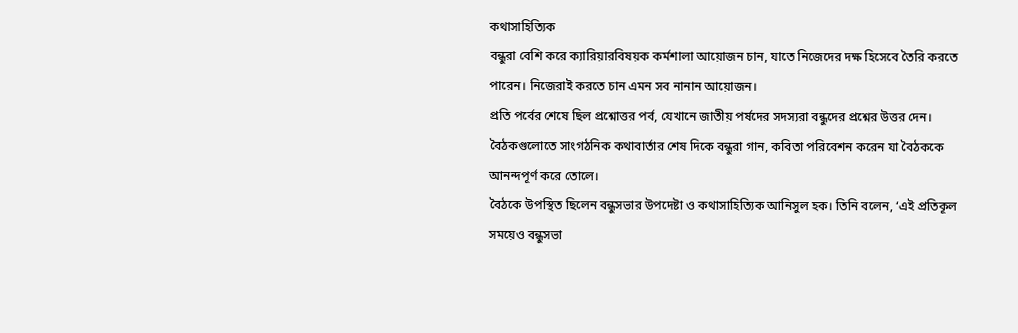কথাসাহিত্যিক
বন্ধুরা বেশি করে ক্যারিয়ারবিষয়ক কর্মশালা আয়োজন চান, যাতে নিজেদের দক্ষ হিসেবে তৈরি করতে পারেন। নিজেরাই করতে চান এমন সব নানান আয়োজন।
প্রতি পর্বের শেষে ছিল প্রশ্নোত্তর পর্ব, যেখানে জাতীয় পর্ষদের সদস্যরা বন্ধুদের প্রশ্নের উত্তর দেন।
বৈঠকগুলোতে সাংগঠনিক কথাবার্তার শেষ দিকে বন্ধুরা গান, কবিতা পরিবেশন করেন যা বৈঠককে আনন্দপূর্ণ করে তোলে।
বৈঠকে উপস্থিত ছিলেন বন্ধুসভার উপদেষ্টা ও কথাসাহিত্যিক আনিসুল হক। তিনি বলেন, ‘এই প্রতিকূল সময়েও বন্ধুসভা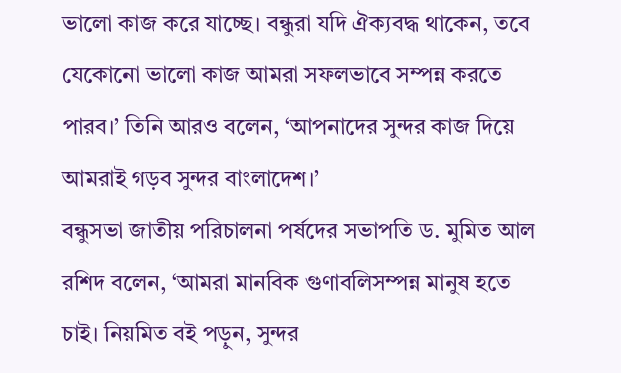ভালো কাজ করে যাচ্ছে। বন্ধুরা যদি ঐক্যবদ্ধ থাকেন, তবে যেকোনো ভালো কাজ আমরা সফলভাবে সম্পন্ন করতে পারব।’ তিনি আরও বলেন, ‘আপনাদের সুন্দর কাজ দিয়ে আমরাই গড়ব সুন্দর বাংলাদেশ।’
বন্ধুসভা জাতীয় পরিচালনা পর্ষদের সভাপতি ড. মুমিত আল রশিদ বলেন, ‘আমরা মানবিক গুণাবলিসম্পন্ন মানুষ হতে চাই। নিয়মিত বই পড়ুন, সুন্দর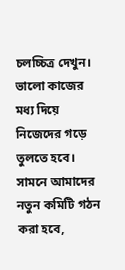চলচ্চিত্র দেখুন। ভালো কাজের মধ্য দিয়ে নিজেদের গড়ে তুলতে হবে। সামনে আমাদের নতুন কমিটি গঠন করা হবে,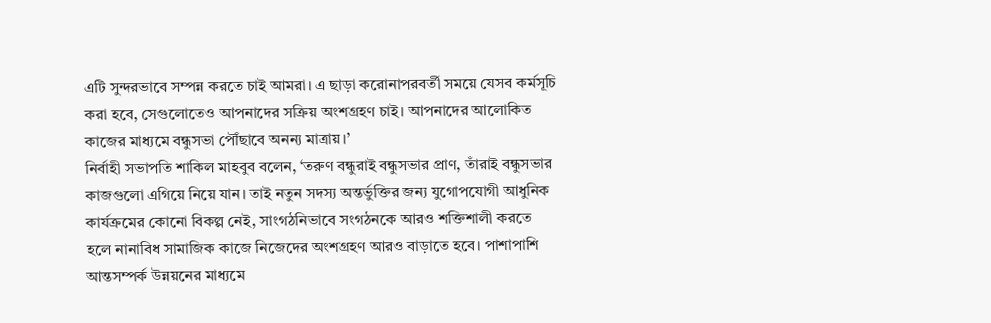এটি সুন্দরভাবে সম্পন্ন করতে চাই আমরা। এ ছাড়া করোনাপরবর্তী সময়ে যেসব কর্মসূচি করা হবে, সেগুলোতেও আপনাদের সক্রিয় অংশগ্রহণ চাই। আপনাদের আলোকিত কাজের মাধ্যমে বন্ধুসভা পৌঁছাবে অনন্য মাত্রায়।’
নির্বাহী সভাপতি শাকিল মাহবুব বলেন, ‘তরুণ বন্ধুরাই বন্ধুসভার প্রাণ, তাঁরাই বন্ধুসভার কাজগুলো এগিয়ে নিয়ে যান। তাই নতুন সদস্য অন্তর্ভুক্তির জন্য যুগোপযোগী আধুনিক কার্যক্রমের কোনো বিকল্প নেই, সাংগঠনিভাবে সংগঠনকে আরও শক্তিশালী করতে হলে নানাবিধ সামাজিক কাজে নিজেদের অংশগ্রহণ আরও বাড়াতে হবে। পাশাপাশি আন্তসম্পর্ক উন্নয়নের মাধ্যমে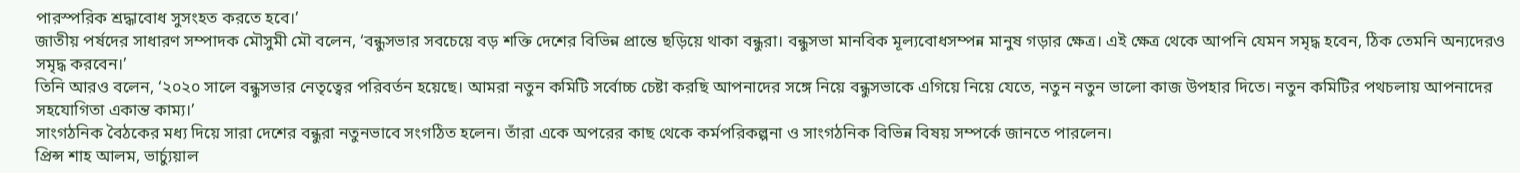পারস্পরিক শ্রদ্ধাবোধ সুসংহত করতে হবে।’
জাতীয় পর্ষদের সাধারণ সম্পাদক মৌসুমী মৌ বলেন, ‘বন্ধুসভার সবচেয়ে বড় শক্তি দেশের বিভিন্ন প্রান্তে ছড়িয়ে থাকা বন্ধুরা। বন্ধুসভা মানবিক মূল্যবোধসম্পন্ন মানুষ গড়ার ক্ষেত্র। এই ক্ষেত্র থেকে আপনি যেমন সমৃদ্ধ হবেন, ঠিক তেমনি অন্যদেরও সমৃদ্ধ করবেন।’
তিনি আরও বলেন, ‘২০২০ সালে বন্ধুসভার নেতৃত্বের পরিবর্তন হয়েছে। আমরা নতুন কমিটি সর্বোচ্চ চেষ্টা করছি আপনাদের সঙ্গে নিয়ে বন্ধুসভাকে এগিয়ে নিয়ে যেতে, নতুন নতুন ভালো কাজ উপহার দিতে। নতুন কমিটির পথচলায় আপনাদের সহযোগিতা একান্ত কাম্য।’
সাংগঠনিক বৈঠকের মধ্য দিয়ে সারা দেশের বন্ধুরা নতুনভাবে সংগঠিত হলেন। তাঁরা একে অপরের কাছ থেকে কর্মপরিকল্পনা ও সাংগঠনিক বিভিন্ন বিষয় সম্পর্কে জানতে পারলেন।
প্রিন্স শাহ আলম, ভার্চ্যুয়াল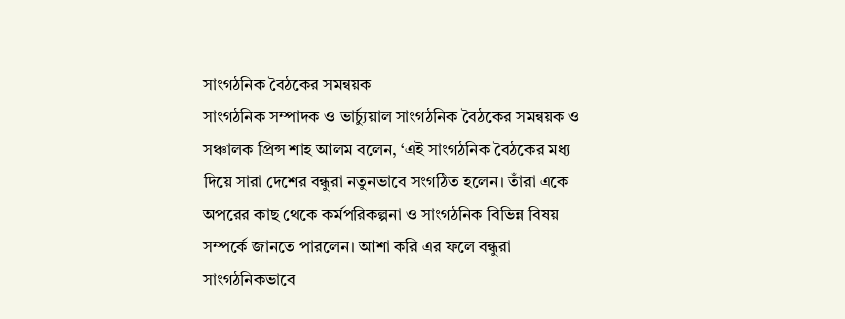সাংগঠনিক বৈঠকের সমন্বয়ক
সাংগঠনিক সম্পাদক ও ভার্চ্যুয়াল সাংগঠনিক বৈঠকের সমন্বয়ক ও সঞ্চালক প্রিন্স শাহ আলম বলেন, ‘এই সাংগঠনিক বৈঠকের মধ্য দিয়ে সারা দেশের বন্ধুরা নতুনভাবে সংগঠিত হলেন। তাঁরা একে অপরের কাছ থেকে কর্মপরিকল্পনা ও সাংগঠনিক বিভিন্ন বিষয় সম্পর্কে জানতে পারলেন। আশা করি এর ফলে বন্ধুরা সাংগঠনিকভাবে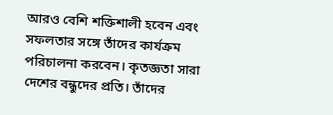আরও বেশি শক্তিশালী হবেন এবং সফলতার সঙ্গে তাঁদের কার্যক্রম পরিচালনা করবেন। কৃতজ্ঞতা সারা দেশের বন্ধুদের প্রতি। তাঁদের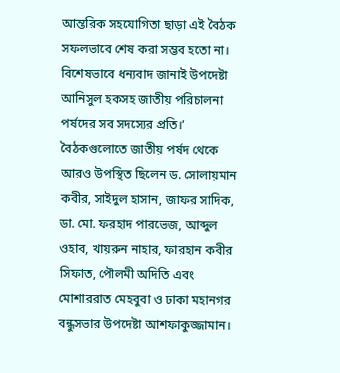আন্তরিক সহযোগিতা ছাড়া এই বৈঠক সফলভাবে শেষ করা সম্ভব হতো না। বিশেষভাবে ধন্যবাদ জানাই উপদেষ্টা আনিসুল হকসহ জাতীয় পরিচালনা পর্ষদের সব সদস্যের প্রতি।’
বৈঠকগুলোতে জাতীয় পর্ষদ থেকে আরও উপস্থিত ছিলেন ড. সোলায়মান কবীর, সাইদুল হাসান, জাফর সাদিক, ডা. মো. ফরহাদ পারভেজ, আব্দুল ওহাব, খায়রুন নাহার, ফারহান কবীর সিফাত, পৌলমী অদিতি এবং মোশাররাত মেহবুবা ও ঢাকা মহানগর বন্ধুসভার উপদেষ্টা আশফাকুজ্জামান।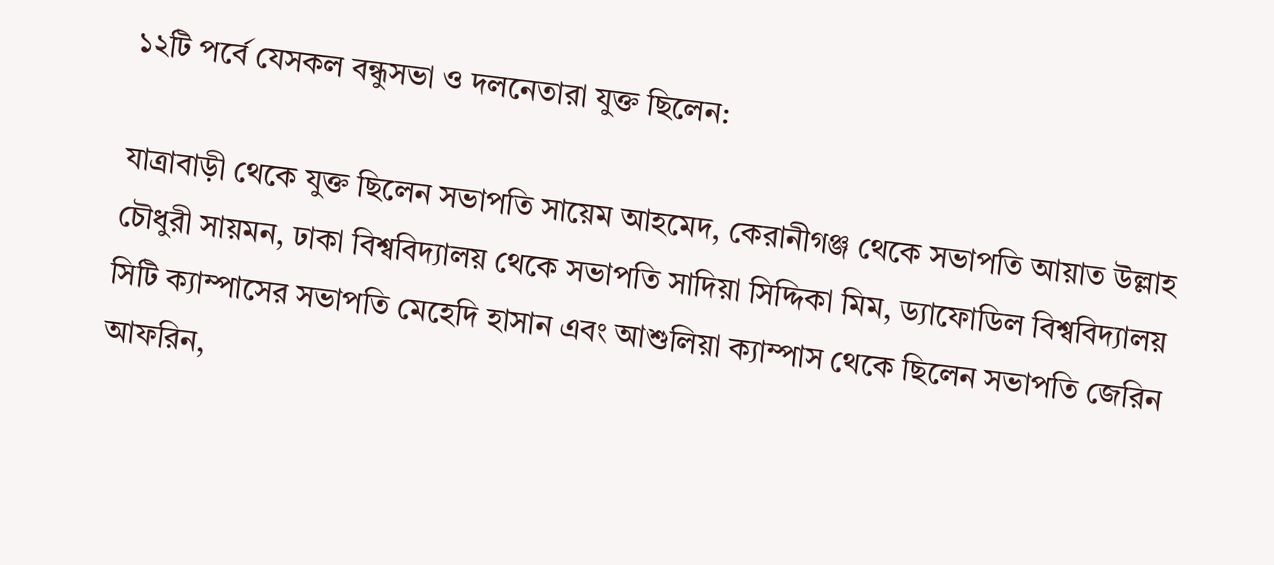১২টি পর্বে যেসকল বন্ধুসভা ও দলনেতারা যুক্ত ছিলেন:

যাত্রাবাড়ী থেকে যুক্ত ছিলেন সভাপতি সায়েম আহমেদ, কেরানীগঞ্জ থেকে সভাপতি আয়াত উল্লাহ চৌধুরী সায়মন, ঢাকা বিশ্ববিদ্যালয় থেকে সভাপতি সাদিয়া সিদ্দিকা মিম, ড্যাফোডিল বিশ্ববিদ্যালয় সিটি ক্যাম্পাসের সভাপতি মেহেদি হাসান এবং আশুলিয়া ক্যাম্পাস থেকে ছিলেন সভাপতি জেরিন আফরিন,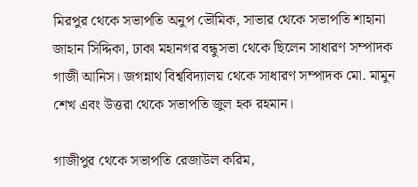মিরপুর থেকে সভাপতি অনুপ ভৌমিক, সাভার থেকে সভাপতি শাহানা জাহান সিদ্দিকা, ঢাকা মহানগর বন্ধুসভা থেকে ছিলেন সাধারণ সম্পাদক গাজী আনিস। জগন্নাথ বিশ্ববিদ্যালয় থেকে সাধারণ সম্পাদক মো. মামুন শেখ এবং উত্তরা থেকে সভাপতি জুল হক রহমান।

গাজীপুর থেকে সভাপতি রেজাউল করিম,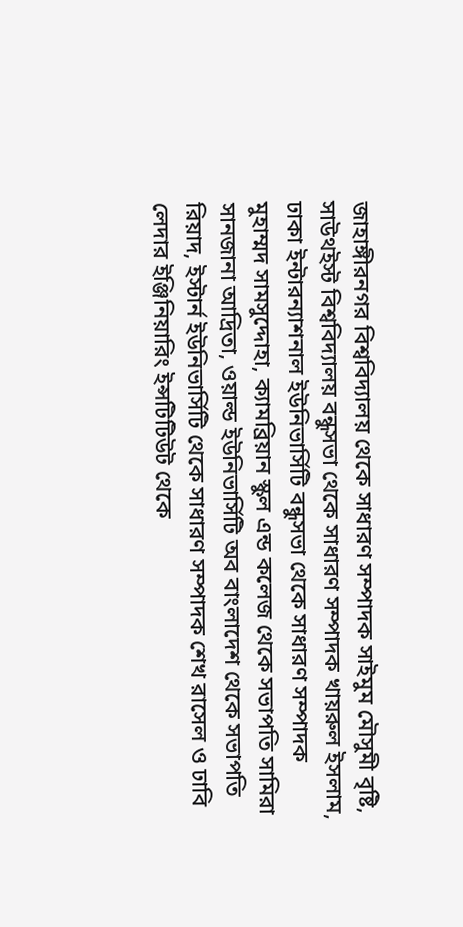জাহাঙ্গীরনগর বিশ্ববিদ্যালয় থেকে সাধারণ সম্পাদক সাইমুম মৌসুমী বৃষ্টি, সাউথইস্ট বিশ্ববিদ্যালয় বন্ধুসভা থেকে সাধারণ সম্পাদক খায়রুল ইসলাম, ঢাকা ইন্টারন্যাশনাল ইউনিভার্সিটি বন্ধুসভা থেকে সাধারণ সম্পাদক মুহাম্মদ সামসুদ্দোহা, ক্যামব্রিয়ান স্কুল এন্ড কলেজ থেকে সভাপতি সামিরা সানজানা আদ্রিতা, ওয়াল্ড ইউনিভার্সিটি অব বাংলাদেশ থেকে সভাপতি রিয়াদ, ইস্টার্ন ইউনিভার্সিটি থেকে সাধারণ সম্পাদক শেখ রাসেল ও ঢাবি লেদার ইঞ্জিনিয়ারিং ইন্সটিটিউট থেকে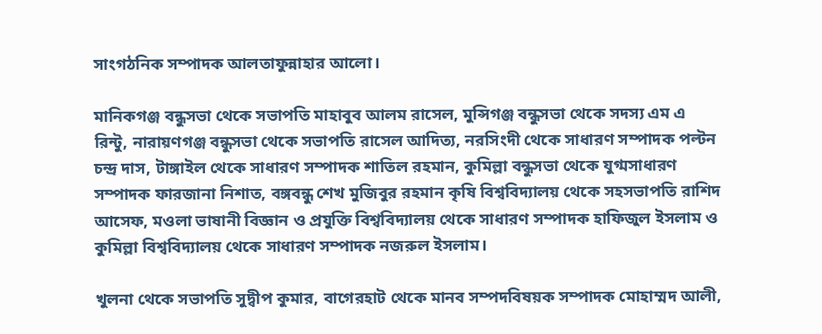সাংগঠনিক সম্পাদক আলতাফুন্নাহার আলো।

মানিকগঞ্জ বন্ধুসভা থেকে সভাপতি মাহাবুব আলম রাসেল, মুন্সিগঞ্জ বন্ধুসভা থেকে সদস্য এম এ রিন্টু, নারায়ণগঞ্জ বন্ধুসভা থেকে সভাপতি রাসেল আদিত্য, নরসিংদী থেকে সাধারণ সম্পাদক পল্টন চন্দ্র দাস, টাঙ্গাইল থেকে সাধারণ সম্পাদক শাতিল রহমান, কুমিল্লা বন্ধুসভা থেকে যুগ্মসাধারণ সম্পাদক ফারজানা নিশাত, বঙ্গবন্ধু শেখ মুজিবুর রহমান কৃষি বিশ্ববিদ্যালয় থেকে সহসভাপতি রাশিদ আসেফ, মওলা ভাষানী বিজ্ঞান ও প্রযুক্তি বিশ্ববিদ্যালয় থেকে সাধারণ সম্পাদক হাফিজুল ইসলাম ও কুমিল্লা বিশ্ববিদ্যালয় থেকে সাধারণ সম্পাদক নজরুল ইসলাম।

খুলনা থেকে সভাপতি সুদ্বীপ কুমার, বাগেরহাট থেকে মানব সম্পদবিষয়ক সম্পাদক মোহাম্মদ আলী,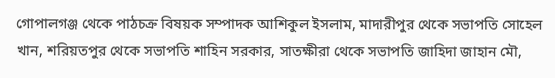গোপালগঞ্জ থেকে পাঠচক্র বিষয়ক সম্পাদক আশিকুল ইসলাম, মাদারীপুর থেকে সভাপতি সোহেল খান, শরিয়তপুর থেকে সভাপতি শাহিন সরকার, সাতক্ষীরা থেকে সভাপতি জাহিদা জাহান মৌ,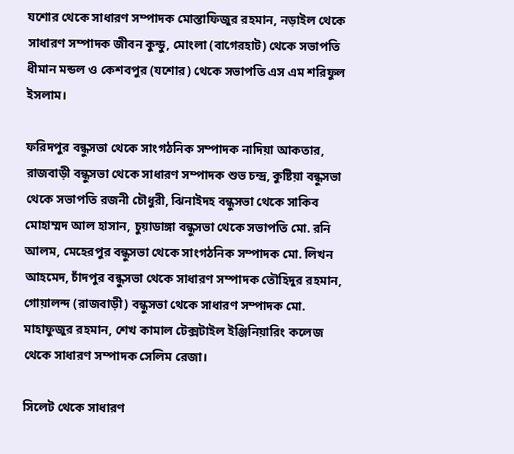যশোর থেকে সাধারণ সম্পাদক মোস্তাফিজুর রহমান, নড়াইল থেকে সাধারণ সম্পাদক জীবন কুন্ডু, মোংলা (বাগেরহাট) থেকে সভাপতি ধীমান মন্ডল ও কেশবপুর (যশোর) থেকে সভাপতি এস এম শরিফুল ইসলাম।

ফরিদপুর বন্ধুসভা থেকে সাংগঠনিক সম্পাদক নাদিয়া আকতার, রাজবাড়ী বন্ধুসভা থেকে সাধারণ সম্পাদক শুভ চন্দ্র, কুষ্টিয়া বন্ধুসভা থেকে সভাপতি রজনী চৌধুরী, ঝিনাইদহ বন্ধুসভা থেকে সাকিব মোহাম্মদ আল হাসান, চুয়াডাঙ্গা বন্ধুসভা থেকে সভাপতি মো. রনি আলম, মেহেরপুর বন্ধুসভা থেকে সাংগঠনিক সম্পাদক মো. লিখন আহমেদ, চাঁদপুর বন্ধুসভা থেকে সাধারণ সম্পাদক তৌহিদুর রহমান, গোয়ালন্দ (রাজবাড়ী) বন্ধুসভা থেকে সাধারণ সম্পাদক মো. মাহাফুজুর রহমান, শেখ কামাল টেক্সটাইল ইঞ্জিনিয়ারিং কলেজ থেকে সাধারণ সম্পাদক সেলিম রেজা।

সিলেট থেকে সাধারণ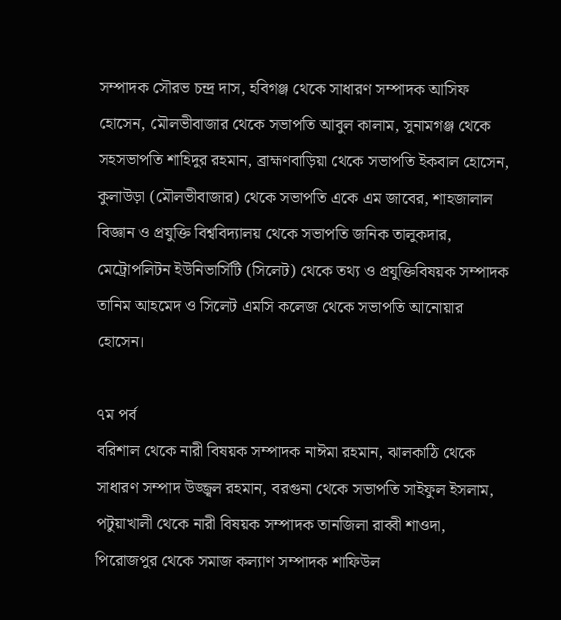সম্পাদক সৌরভ চন্দ্র দাস, হবিগঞ্জ থেকে সাধারণ সম্পাদক আসিফ হোসেন, মৌলভীবাজার থেকে সভাপতি আবুল কালাম, সুনামগঞ্জ থেকে সহসভাপতি শাহিদুর রহমান, ব্রাহ্মণবাড়িয়া থেকে সভাপতি ইকবাল হোসেন, কুলাউড়া (মৌলভীবাজার) থেকে সভাপতি একে এম জাবের, শাহজালাল বিজ্ঞান ও প্রযুক্তি বিশ্ববিদ্যালয় থেকে সভাপতি জনিক তালুকদার, মেট্রোপলিটন ইউনিভার্সিটি (সিলেট) থেকে তথ্য ও প্রযুক্তিবিষয়ক সম্পাদক তানিম আহমেদ ও সিলেট এমসি কলেজ থেকে সভাপতি আনোয়ার হোসেন।

৭ম পর্ব
বরিশাল থেকে নারী বিষয়ক সম্পাদক নাঈমা রহমান, ঝালকাঠি থেকে সাধারণ সম্পাদ উজ্জ্বল রহমান, বরগুনা থেকে সভাপতি সাইফুল ইসলাম, পটুয়াখালী থেকে নারী বিষয়ক সম্পাদক তানজিলা রাব্বী শাওদা, পিরোজপুর থেকে সমাজ কল্যাণ সম্পাদক শাফিউল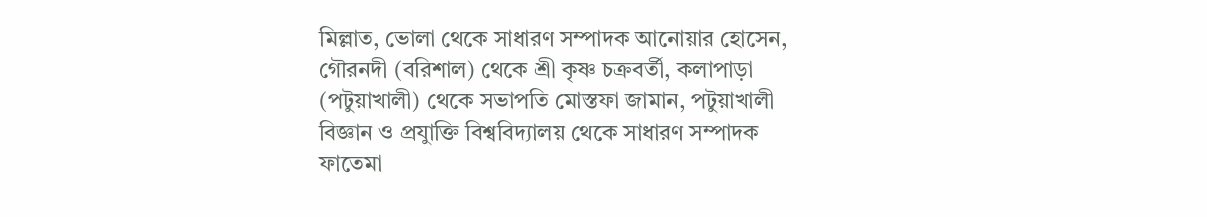মিল্লাত, ভোলা থেকে সাধারণ সম্পাদক আনোয়ার হোসেন, গৌরনদী (বরিশাল) থেকে শ্রী কৃষ্ণ চক্রবর্তী, কলাপাড়া (পটুয়াখালী) থেকে সভাপতি মোস্তফা জামান, পটুয়াখালী বিজ্ঞান ও প্রযুাক্তি বিশ্ববিদ্যালয় থেকে সাধারণ সম্পাদক ফাতেমা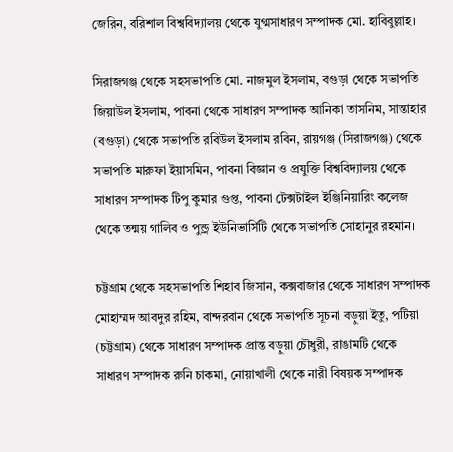জেরিন, বরিশাল বিশ্ববিদ্যালয় থেকে যুগ্মসাধারণ সম্পাদক মো. হাবিবুল্লাহ।

সিরাজগঞ্জ থেকে সহসভাপতি মো. নাজমুল ইসলাম, বগুড়া থেকে সভাপতি জিয়াউল ইসলাম, পাবনা থেকে সাধারণ সম্পাদক আনিকা তাসনিম, সান্তাহার (বগুড়া) থেকে সভাপতি রবিউল ইসলাম রবিন, রায়গঞ্জ (সিরাজগঞ্জ) থেকে সভাপতি মারুফা ইয়াসমিন, পাবনা বিজ্ঞান ও প্রযুক্তি বিশ্ববিদ্যালয় থেকে সাধারণ সম্পাদক টিপু কুমার গুপ্ত, পাবনা টেক্সটাইল ইঞ্জিনিয়ারিং কলেজ থেকে তন্ময় গালিব ও পুন্ড্র ইউনিভার্সিটি থেকে সভাপতি সোহানুর রহমান।

চট্টগ্রাম থেকে সহসভাপতি শিহাব জিসান, কক্সবাজার থেকে সাধারণ সম্পাদক মোহাম্মদ আবদুর রহিম, বান্দরবান থেকে সভাপতি সূচনা বড়ুয়া ইতু, পটিয়া (চট্টগ্রাম) থেকে সাধারণ সম্পাদক প্রান্ত বড়ুয়া চৌধুরী, রাঙামটি থেকে সাধারণ সম্পাদক রুনি চাকমা, নোয়াখালী থেকে নারী বিষয়ক সম্পাদক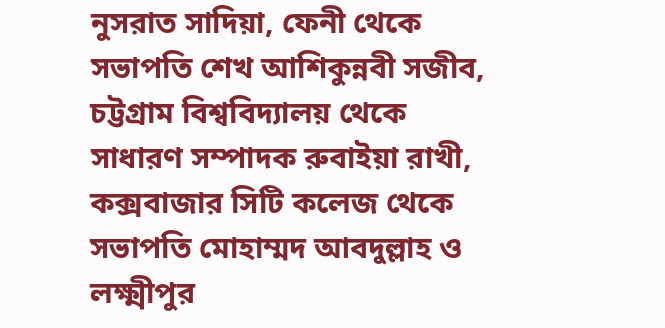নুসরাত সাদিয়া, ফেনী থেকে সভাপতি শেখ আশিকুন্নবী সজীব, চট্টগ্রাম বিশ্ববিদ্যালয় থেকে সাধারণ সম্পাদক রুবাইয়া রাখী, কক্সবাজার সিটি কলেজ থেকে সভাপতি মোহাম্মদ আবদুল্লাহ ও লক্ষ্মীপুর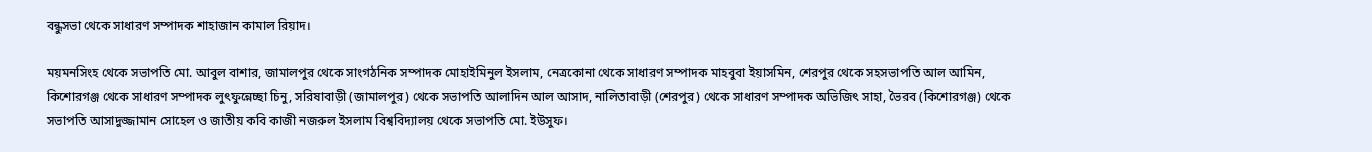বন্ধুসভা থেকে সাধারণ সম্পাদক শাহাজান কামাল রিয়াদ।

ময়মনসিংহ থেকে সভাপতি মো. আবুল বাশার, জামালপুর থেকে সাংগঠনিক সম্পাদক মোহাইমিনুল ইসলাম, নেত্রকোনা থেকে সাধারণ সম্পাদক মাহবুবা ইয়াসমিন, শেরপুর থেকে সহসভাপতি আল আমিন, কিশোরগঞ্জ থেকে সাধারণ সম্পাদক লুৎফুন্নেচ্ছা চিনু, সরিষাবাড়ী (জামালপুর) থেকে সভাপতি আলাদিন আল আসাদ, নালিতাবাড়ী (শেরপুর) থেকে সাধারণ সম্পাদক অভিজিৎ সাহা, ভৈরব (কিশোরগঞ্জ) থেকে সভাপতি আসাদুজ্জামান সোহেল ও জাতীয় কবি কাজী নজরুল ইসলাম বিশ্ববিদ্যালয় থেকে সভাপতি মো. ইউসুফ।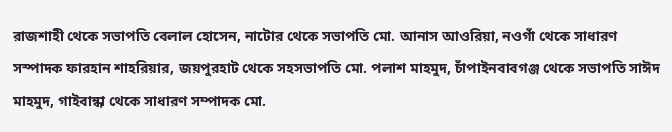রাজশাহী থেকে সভাপতি বেলাল হোসেন, নাটোর থেকে সভাপতি মো. আনাস আওরিয়া, নওগাঁ থেকে সাধারণ সস্পাদক ফারহান শাহরিয়ার, জয়পুরহাট থেকে সহসভাপতি মো. পলাশ মাহমুদ, চাঁপাইনবাবগঞ্জ থেকে সভাপতি সাঈদ মাহমুদ, গাইবান্ধা থেকে সাধারণ সম্পাদক মো.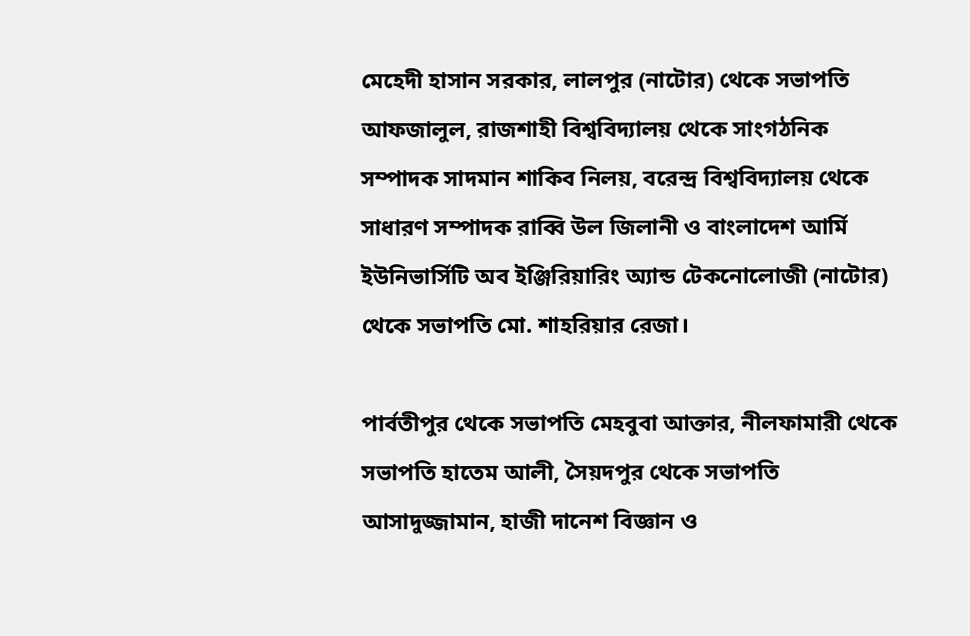মেহেদী হাসান সরকার, লালপুর (নাটোর) থেকে সভাপতি আফজালুল, রাজশাহী বিশ্ববিদ্যালয় থেকে সাংগঠনিক সম্পাদক সাদমান শাকিব নিলয়, বরেন্দ্র বিশ্ববিদ্যালয় থেকে সাধারণ সম্পাদক রাব্বি উল জিলানী ও বাংলাদেশ আর্মি ইউনিভার্সিটি অব ইঞ্জিরিয়ারিং অ্যান্ড টেকনোলোজী (নাটোর) থেকে সভাপতি মো. শাহরিয়ার রেজা।

পার্বতীপুর থেকে সভাপতি মেহবুবা আক্তার, নীলফামারী থেকে সভাপতি হাতেম আলী, সৈয়দপুর থেকে সভাপতি আসাদুজ্জামান, হাজী দানেশ বিজ্ঞান ও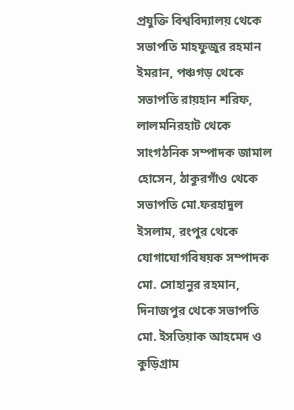প্রযুক্তি বিশ্ববিদ্যালয় থেকে সভাপতি মাহফুজুর রহমান ইমরান, পঞ্চগড় থেকে সভাপতি রায়হান শরিফ, লালমনিরহাট থেকে সাংগঠনিক সম্পাদক জামাল হোসেন, ঠাকুরগাঁও থেকে সভাপতি মো.ফরহাদুল ইসলাম, রংপুর থেকে যোগাযোগবিষয়ক সম্পাদক মো. সোহানুর রহমান, দিনাজপুর থেকে সভাপতি মো. ইসতিয়াক আহমেদ ও কুড়িগ্রাম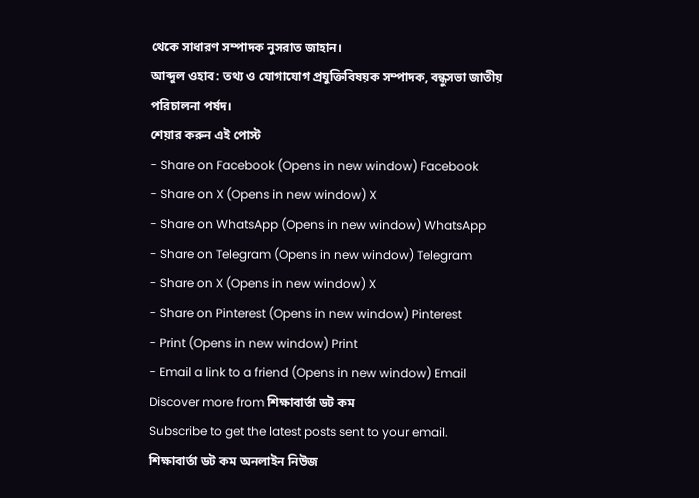থেকে সাধারণ সম্পাদক নুসরাত জাহান।
আব্দুল ওহাব: তথ্য ও যোগাযোগ প্রযুক্তিবিষয়ক সম্পাদক, বন্ধুসভা জাতীয় পরিচালনা পর্ষদ।
শেয়ার করুন এই পোস্ট
- Share on Facebook (Opens in new window) Facebook
- Share on X (Opens in new window) X
- Share on WhatsApp (Opens in new window) WhatsApp
- Share on Telegram (Opens in new window) Telegram
- Share on X (Opens in new window) X
- Share on Pinterest (Opens in new window) Pinterest
- Print (Opens in new window) Print
- Email a link to a friend (Opens in new window) Email
Discover more from শিক্ষাবার্তা ডট কম
Subscribe to get the latest posts sent to your email.
শিক্ষাবার্তা ডট কম অনলাইন নিউজ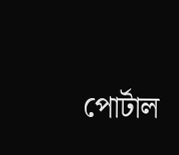পোর্টাল